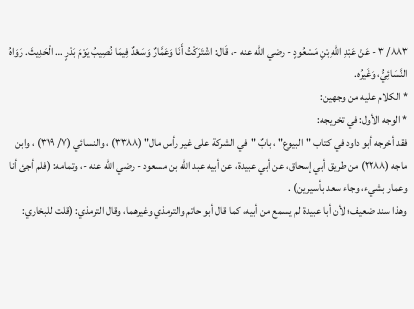٨٨٣/ ٣ - عَنْ عَبْدِ اللهِ بْنِ مَسْعُودٍ - رضي الله عنه -، قَال: اشْتَرَكْتُ أَنَا وَعَمَّارٌ وَسَعْدٌ فِيمَا نُصِيبُ يَوْمَ بَدْرٍ … الْحَدِيثَ. رَوَاهُ النَّسَائِيُّ، وَغَيرُه.
* الكلام عليه من وجهين:
* الوجه الأول: في تخريجه:
فقد أخرجه أبو داود في كتاب "البيوع" ، بابٌ "في الشركة على غير رأس مال" (٣٣٨٨) ، والنسائي (٧/ ٣١٩) ، وابن ماجه (٢٢٨٨) من طريق أبي إسحاق، عن أبي عبيدة، عن أبيه عبد الله بن مسعود - رضي الله عنه -، وتمامه: (فلم أجئ أنا وعمار بشيء، وجاء سعد بأسيرين) .
وهذا سند ضعيف؛ لأن أبا عبيدة لم يسمع من أبيه، كما قال أبو حاتم والترمذي وغيرهما، وقال الترمذي: (قلت للبخاري: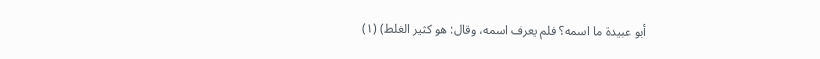أبو عبيدة ما اسمه؟ فلم يعرف اسمه، وقال: هو كثير الغلط) (١)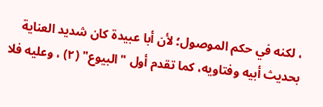، لكنه في حكم الموصول؛ لأن أبا عبيدة كان شديد العناية بحديث أبيه وفتاويه، كما تقدم أول "البيوع" (٢) ، وعليه فلا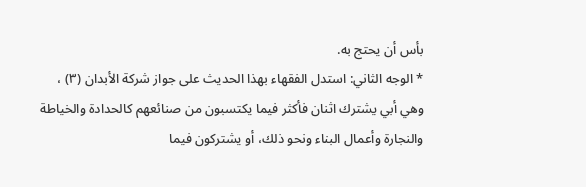بأس أن يحتج به.
* الوجه الثاني: استدل الفقهاء بهذا الحديث على جواز شركة الأبدان (٣) ، وهي أبي يشترك اثنان فأكثر فيما يكتسبون من صنائعهم كالحدادة والخياطة والنجارة وأعمال البناء ونحو ذلك، أو يشتركون فيما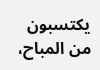يكتسبون من المباح،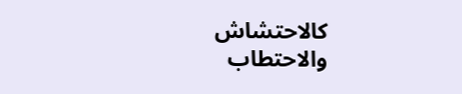كالاحتشاش والاحتطاب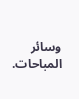وسائر المباحات.